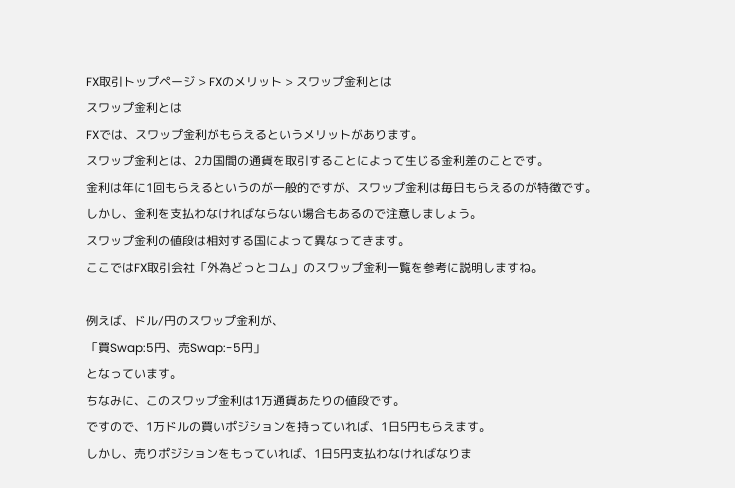FX取引トップページ > FXのメリット > スワップ金利とは
スワップ金利とは
FXでは、スワップ金利がもらえるというメリットがあります。
スワップ金利とは、2カ国間の通貨を取引することによって生じる金利差のことです。
金利は年に1回もらえるというのが一般的ですが、スワップ金利は毎日もらえるのが特徴です。
しかし、金利を支払わなければならない場合もあるので注意しましょう。
スワップ金利の値段は相対する国によって異なってきます。
ここではFX取引会社「外為どっとコム」のスワップ金利一覧を参考に説明しますね。

例えば、ドル/円のスワップ金利が、
「買Swap:5円、売Swap:-5円」
となっています。
ちなみに、このスワップ金利は1万通貨あたりの値段です。
ですので、1万ドルの買いポジションを持っていれば、1日5円もらえます。
しかし、売りポジションをもっていれば、1日5円支払わなければなりま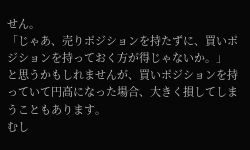せん。
「じゃあ、売りポジションを持たずに、買いポジションを持っておく方が得じゃないか。」
と思うかもしれませんが、買いポジションを持っていて円高になった場合、大きく損してしまうこともあります。
むし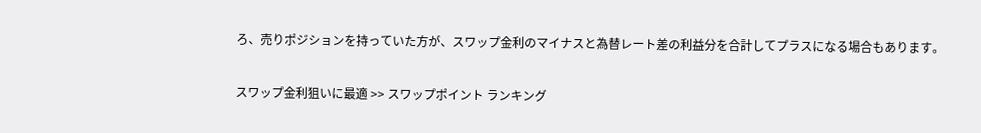ろ、売りポジションを持っていた方が、スワップ金利のマイナスと為替レート差の利益分を合計してプラスになる場合もあります。

スワップ金利狙いに最適 >> スワップポイント ランキング